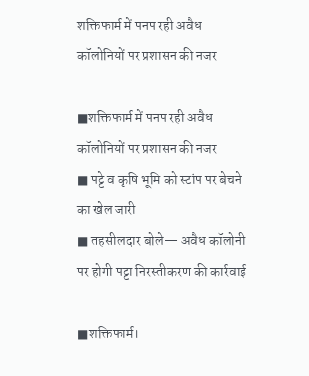शक्तिफार्म में पनप रही अवैध कॉलोनियों पर प्रशासन की नजर

■शक्तिफार्म में पनप रही अवैध कॉलोनियों पर प्रशासन की नजर
■ पट्टे व कृषि भूमि को स्टांप पर बेचने का खेल जारी
■ तहसीलदार बोले— अवैध कॉलोनी पर होगी पट्टा निरस्तीकरण की कार्रवाई

■शक्तिफार्म।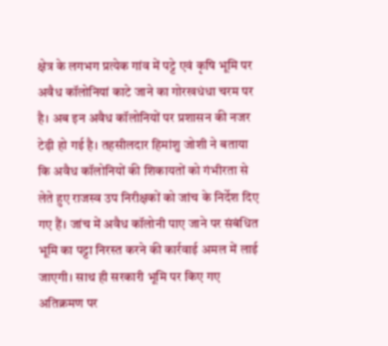क्षेत्र के लगभग प्रत्येक गांव में पट्टे एवं कृषि भूमि पर अवैध कॉलोनियां काटे जाने का गोरखधंधा चरम पर है। अब इन अवैध कॉलोनियों पर प्रशासन की नजर टेढ़ी हो गई है। तहसीलदार हिमांशु जोशी ने बताया कि अवैध कॉलोनियों की शिकायतों को गंभीरता से लेते हुए राजस्व उप निरीक्षकों को जांच के निर्देश दिए गए हैं। जांच में अवैध कॉलोनी पाए जाने पर संबंधित भूमि का पट्टा निरस्त करने की कार्रवाई अमल में लाई जाएगी। साथ ही सरकारी भूमि पर किए गए अतिक्रमण पर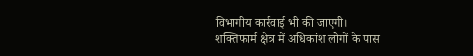विभागीय कार्रवाई भी की जाएगी।
शक्तिफार्म क्षेत्र में अधिकांश लोगों के पास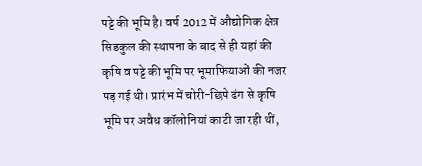पट्टे की भूमि है। वर्ष 2012 में औद्योगिक क्षेत्र सिडकुल की स्थापना के बाद से ही यहां की कृषि व पट्टे की भूमि पर भूमाफियाओं की नजर पड़ गई थी। प्रारंभ में चोरी-छिपे ढंग से कृषि भूमि पर अवैध कॉलोनियां काटी जा रही थीं,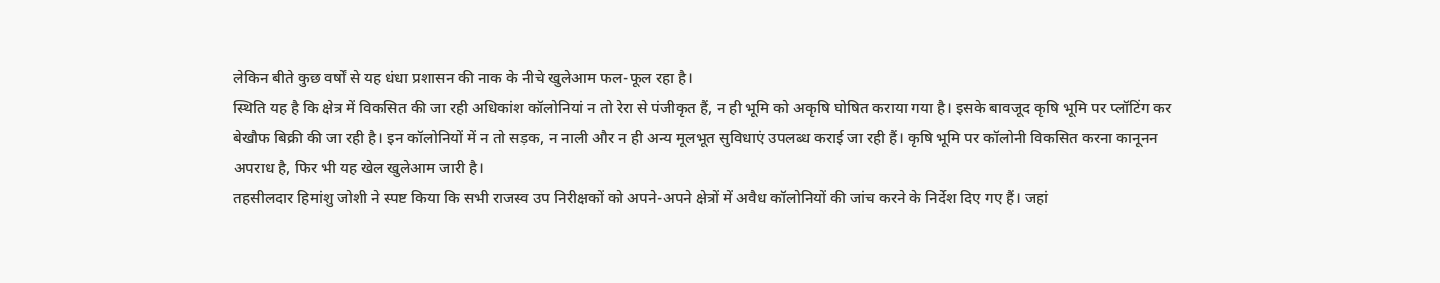लेकिन बीते कुछ वर्षों से यह धंधा प्रशासन की नाक के नीचे खुलेआम फल-फूल रहा है।
स्थिति यह है कि क्षेत्र में विकसित की जा रही अधिकांश कॉलोनियां न तो रेरा से पंजीकृत हैं, न ही भूमि को अकृषि घोषित कराया गया है। इसके बावजूद कृषि भूमि पर प्लॉटिंग कर बेखौफ बिक्री की जा रही है। इन कॉलोनियों में न तो सड़क, न नाली और न ही अन्य मूलभूत सुविधाएं उपलब्ध कराई जा रही हैं। कृषि भूमि पर कॉलोनी विकसित करना कानूनन अपराध है, फिर भी यह खेल खुलेआम जारी है।
तहसीलदार हिमांशु जोशी ने स्पष्ट किया कि सभी राजस्व उप निरीक्षकों को अपने-अपने क्षेत्रों में अवैध कॉलोनियों की जांच करने के निर्देश दिए गए हैं। जहां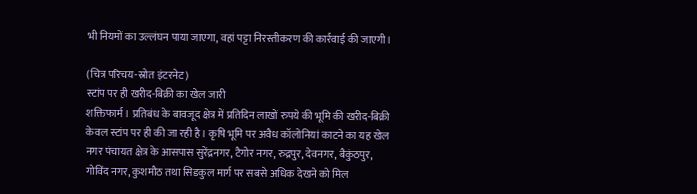भी नियमों का उल्लंघन पाया जाएगा, वहां पट्टा निरस्तीकरण की कार्रवाई की जाएगी।

(चित्र परिचय-स्रोत इंटरनेट)
स्टांप पर ही खरीद-बिक्री का खेल जारी
शक्तिफार्म। प्रतिबंध के बावजूद क्षेत्र में प्रतिदिन लाखों रुपये की भूमि की खरीद-बिक्री केवल स्टांप पर ही की जा रही है। कृषि भूमि पर अवैध कॉलोनियां काटने का यह खेल नगर पंचायत क्षेत्र के आसपास सुरेंद्रनगर, टैगोर नगर, रुद्रपुर, देवनगर, बैकुंठपुर, गोविंद नगर, कुशमौठ तथा सिडकुल मार्ग पर सबसे अधिक देखने को मिल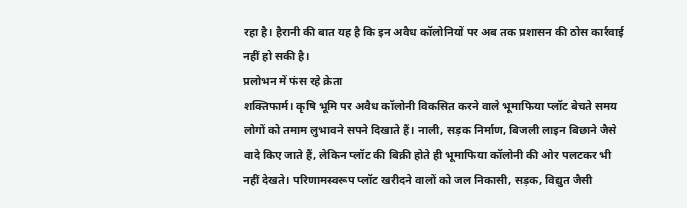रहा है। हैरानी की बात यह है कि इन अवैध कॉलोनियों पर अब तक प्रशासन की ठोस कार्रवाई नहीं हो सकी है।
प्रलोभन में फंस रहे क्रेता
शक्तिफार्म। कृषि भूमि पर अवैध कॉलोनी विकसित करने वाले भूमाफिया प्लॉट बेचते समय लोगों को तमाम लुभावने सपने दिखाते हैं। नाली, सड़क निर्माण, बिजली लाइन बिछाने जैसे वादे किए जाते हैं, लेकिन प्लॉट की बिक्री होते ही भूमाफिया कॉलोनी की ओर पलटकर भी नहीं देखते। परिणामस्वरूप प्लॉट खरीदने वालों को जल निकासी, सड़क, विद्युत जैसी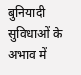बुनियादी सुविधाओं के अभाव में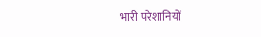भारी परेशानियों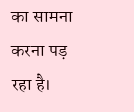का सामना करना पड़ रहा है।